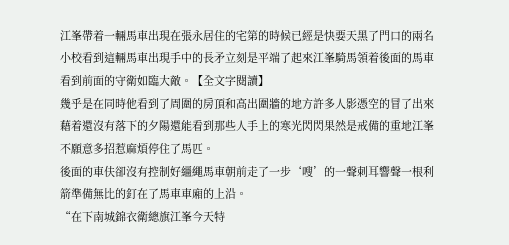江峯帶着一輛馬車出現在張永居住的宅第的時候已經是快要天黑了門口的兩名小校看到這輛馬車出現手中的長矛立刻是平端了起來江峯騎馬領着後面的馬車看到前面的守衛如臨大敵。【全文字閱讀】
幾乎是在同時他看到了周圍的房頂和高出圍牆的地方許多人影憑空的冒了出來藉着還沒有落下的夕陽還能看到那些人手上的寒光閃閃果然是戒備的重地江峯不願意多招惹麻煩停住了馬匹。
後面的車伕卻沒有控制好繮繩馬車朝前走了一步‘嗖’的一聲刺耳響聲一根利箭準備無比的釘在了馬車車廂的上沿。
“在下南城錦衣衛總旗江峯今天特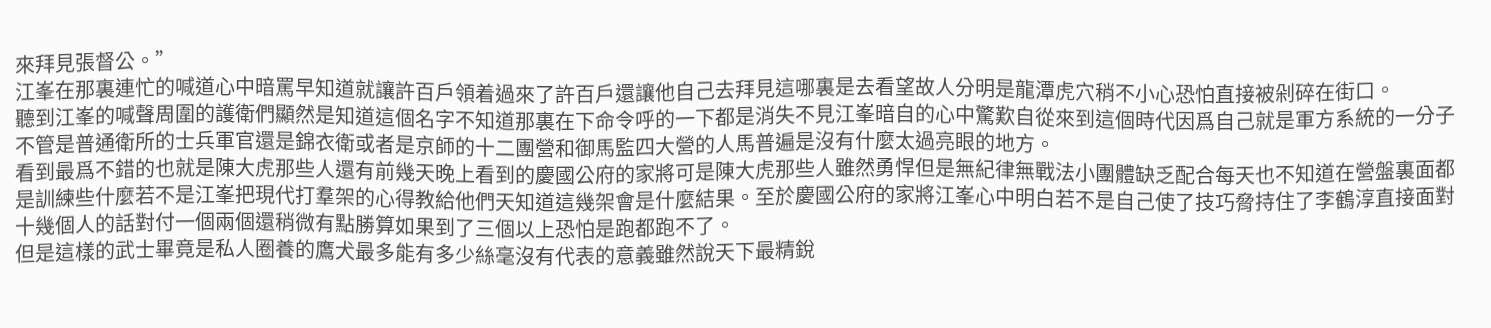來拜見張督公。”
江峯在那裏連忙的喊道心中暗罵早知道就讓許百戶領着過來了許百戶還讓他自己去拜見這哪裏是去看望故人分明是龍潭虎穴稍不小心恐怕直接被剁碎在街口。
聽到江峯的喊聲周圍的護衛們顯然是知道這個名字不知道那裏在下命令呼的一下都是消失不見江峯暗自的心中驚歎自從來到這個時代因爲自己就是軍方系統的一分子不管是普通衛所的士兵軍官還是錦衣衛或者是京師的十二團營和御馬監四大營的人馬普遍是沒有什麼太過亮眼的地方。
看到最爲不錯的也就是陳大虎那些人還有前幾天晚上看到的慶國公府的家將可是陳大虎那些人雖然勇悍但是無紀律無戰法小團體缺乏配合每天也不知道在營盤裏面都是訓練些什麼若不是江峯把現代打羣架的心得教給他們天知道這幾架會是什麼結果。至於慶國公府的家將江峯心中明白若不是自己使了技巧脅持住了李鶴淳直接面對十幾個人的話對付一個兩個還稍微有點勝算如果到了三個以上恐怕是跑都跑不了。
但是這樣的武士畢竟是私人圈養的鷹犬最多能有多少絲毫沒有代表的意義雖然說天下最精銳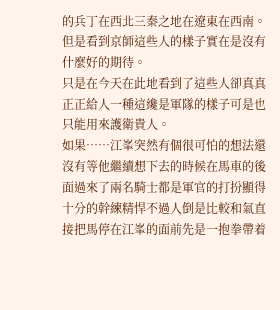的兵丁在西北三秦之地在遼東在西南。但是看到京師這些人的樣子實在是沒有什麼好的期待。
只是在今天在此地看到了這些人卻真真正正給人一種這纔是軍隊的樣子可是也只能用來護衛貴人。
如果……江峯突然有個很可怕的想法還沒有等他繼續想下去的時候在馬車的後面過來了兩名騎士都是軍官的打扮顯得十分的幹練精悍不過人倒是比較和氣直接把馬停在江峯的面前先是一抱拳帶着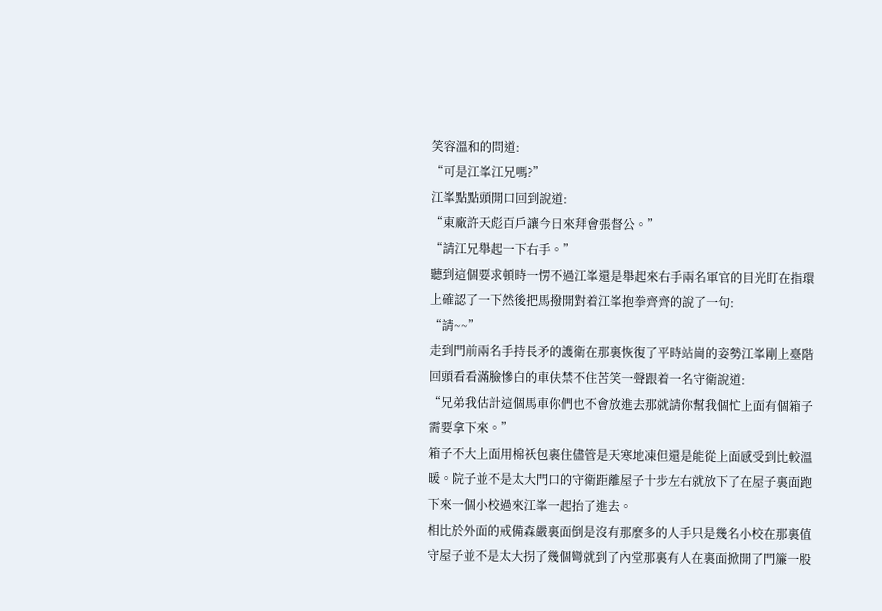笑容溫和的問道:
“可是江峯江兄嗎?”
江峯點點頭開口回到說道:
“東廠許天彪百戶讓今日來拜會張督公。”
“請江兄舉起一下右手。”
聽到這個要求頓時一愣不過江峯還是舉起來右手兩名軍官的目光盯在指環上確認了一下然後把馬撥開對着江峯抱拳齊齊的說了一句:
“請~~”
走到門前兩名手持長矛的護衛在那裏恢復了平時站崗的姿勢江峯剛上臺階回頭看看滿臉慘白的車伕禁不住苦笑一聲跟着一名守衛說道:
“兄弟我估計這個馬車你們也不會放進去那就請你幫我個忙上面有個箱子需要拿下來。”
箱子不大上面用棉祅包裹住儘管是天寒地凍但還是能從上面感受到比較溫暖。院子並不是太大門口的守衛距離屋子十步左右就放下了在屋子裏面跑下來一個小校過來江峯一起抬了進去。
相比於外面的戒備森嚴裏面倒是沒有那麼多的人手只是幾名小校在那裏值守屋子並不是太大拐了幾個彎就到了內堂那裏有人在裏面掀開了門簾一股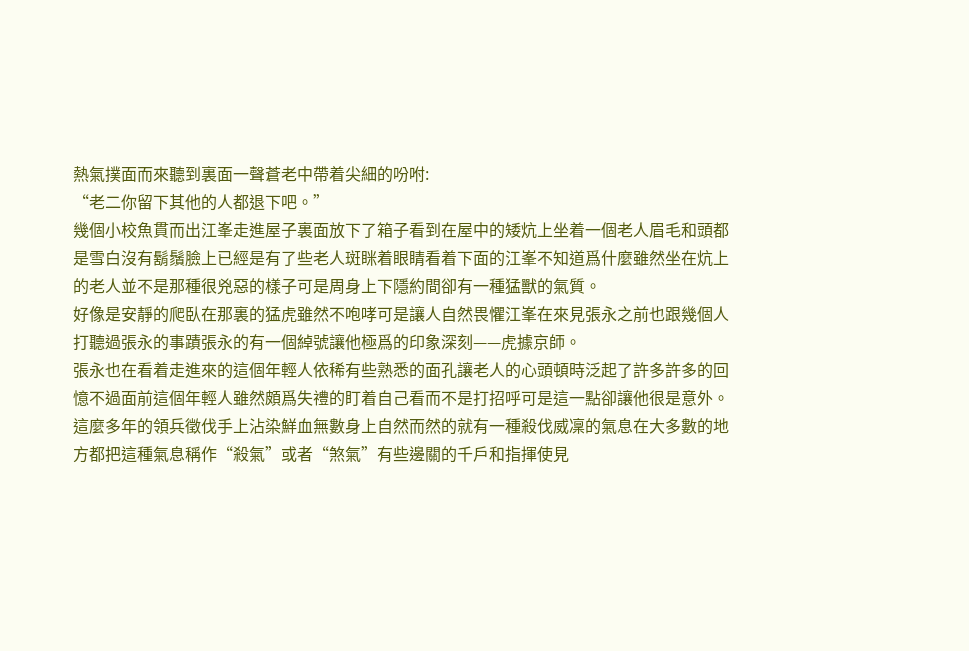熱氣撲面而來聽到裏面一聲蒼老中帶着尖細的吩咐:
“老二你留下其他的人都退下吧。”
幾個小校魚貫而出江峯走進屋子裏面放下了箱子看到在屋中的矮炕上坐着一個老人眉毛和頭都是雪白沒有鬍鬚臉上已經是有了些老人斑眯着眼睛看着下面的江峯不知道爲什麼雖然坐在炕上的老人並不是那種很兇惡的樣子可是周身上下隱約間卻有一種猛獸的氣質。
好像是安靜的爬臥在那裏的猛虎雖然不咆哮可是讓人自然畏懼江峯在來見張永之前也跟幾個人打聽過張永的事蹟張永的有一個綽號讓他極爲的印象深刻——虎據京師。
張永也在看着走進來的這個年輕人依稀有些熟悉的面孔讓老人的心頭頓時泛起了許多許多的回憶不過面前這個年輕人雖然頗爲失禮的盯着自己看而不是打招呼可是這一點卻讓他很是意外。
這麼多年的領兵徵伐手上沾染鮮血無數身上自然而然的就有一種殺伐威凜的氣息在大多數的地方都把這種氣息稱作“殺氣”或者“煞氣”有些邊關的千戶和指揮使見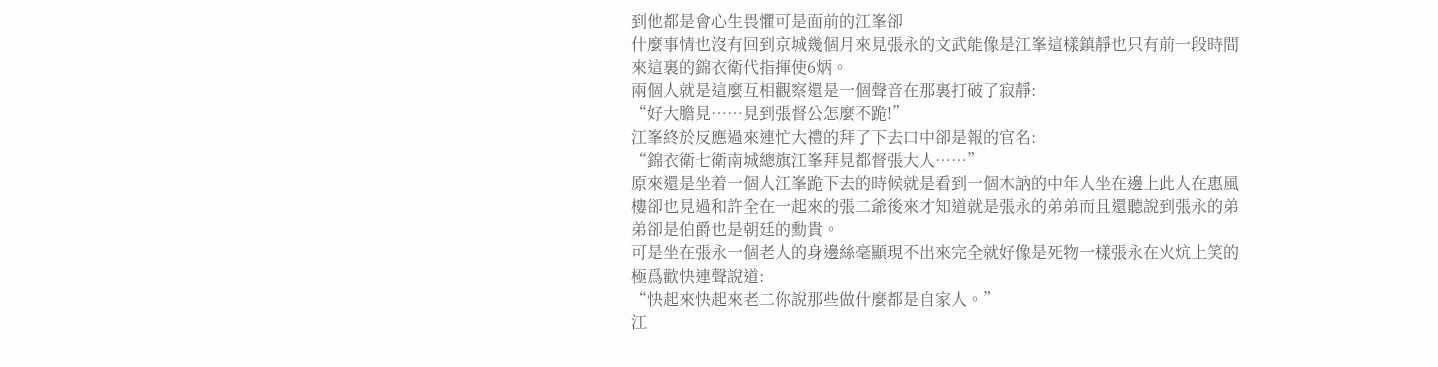到他都是會心生畏懼可是面前的江峯卻
什麼事情也沒有回到京城幾個月來見張永的文武能像是江峯這樣鎮靜也只有前一段時間來這裏的錦衣衛代指揮使6炳。
兩個人就是這麼互相觀察還是一個聲音在那裏打破了寂靜:
“好大膽見……見到張督公怎麼不跪!”
江峯終於反應過來連忙大禮的拜了下去口中卻是報的官名:
“錦衣衛七衛南城總旗江峯拜見都督張大人……”
原來還是坐着一個人江峯跪下去的時候就是看到一個木訥的中年人坐在邊上此人在惠風樓卻也見過和許全在一起來的張二爺後來才知道就是張永的弟弟而且還聽說到張永的弟弟卻是伯爵也是朝廷的勳貴。
可是坐在張永一個老人的身邊絲毫顯現不出來完全就好像是死物一樣張永在火炕上笑的極爲歡快連聲說道:
“快起來快起來老二你說那些做什麼都是自家人。”
江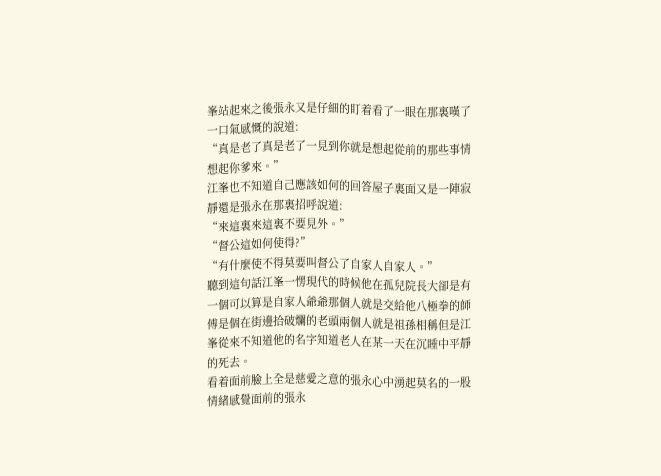峯站起來之後張永又是仔細的盯着看了一眼在那裏嘆了一口氣感慨的說道:
“真是老了真是老了一見到你就是想起從前的那些事情想起你爹來。”
江峯也不知道自己應該如何的回答屋子裏面又是一陣寂靜還是張永在那裏招呼說道:
“來這裏來這裏不要見外。”
“督公這如何使得?”
“有什麼使不得莫要叫督公了自家人自家人。”
聽到這句話江峯一愣現代的時候他在孤兒院長大卻是有一個可以算是自家人爺爺那個人就是交給他八極拳的師傅是個在街邊拾破爛的老頭兩個人就是祖孫相稱但是江峯從來不知道他的名字知道老人在某一天在沉睡中平靜的死去。
看着面前臉上全是慈愛之意的張永心中湧起莫名的一股情緒感覺面前的張永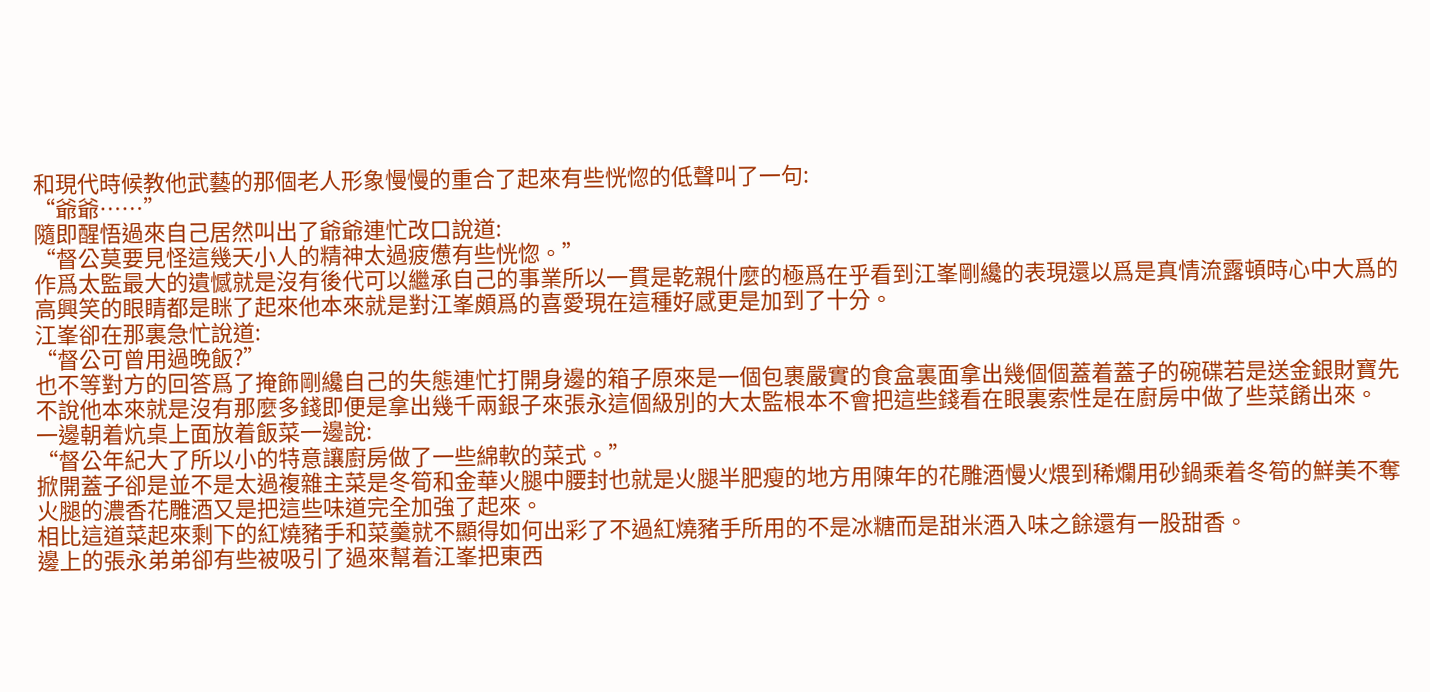和現代時候教他武藝的那個老人形象慢慢的重合了起來有些恍惚的低聲叫了一句:
“爺爺……”
隨即醒悟過來自己居然叫出了爺爺連忙改口說道:
“督公莫要見怪這幾天小人的精神太過疲憊有些恍惚。”
作爲太監最大的遺憾就是沒有後代可以繼承自己的事業所以一貫是乾親什麼的極爲在乎看到江峯剛纔的表現還以爲是真情流露頓時心中大爲的高興笑的眼睛都是眯了起來他本來就是對江峯頗爲的喜愛現在這種好感更是加到了十分。
江峯卻在那裏急忙說道:
“督公可曾用過晚飯?”
也不等對方的回答爲了掩飾剛纔自己的失態連忙打開身邊的箱子原來是一個包裹嚴實的食盒裏面拿出幾個個蓋着蓋子的碗碟若是送金銀財寶先不說他本來就是沒有那麼多錢即便是拿出幾千兩銀子來張永這個級別的大太監根本不會把這些錢看在眼裏索性是在廚房中做了些菜餚出來。
一邊朝着炕桌上面放着飯菜一邊說:
“督公年紀大了所以小的特意讓廚房做了一些綿軟的菜式。”
掀開蓋子卻是並不是太過複雜主菜是冬筍和金華火腿中腰封也就是火腿半肥瘦的地方用陳年的花雕酒慢火煨到稀爛用砂鍋乘着冬筍的鮮美不奪火腿的濃香花雕酒又是把這些味道完全加強了起來。
相比這道菜起來剩下的紅燒豬手和菜羹就不顯得如何出彩了不過紅燒豬手所用的不是冰糖而是甜米酒入味之餘還有一股甜香。
邊上的張永弟弟卻有些被吸引了過來幫着江峯把東西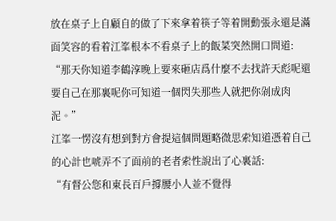放在桌子上自顧自的做了下來拿着筷子等着開動張永還是滿面笑容的看着江峯根本不看桌子上的飯菜突然開口問道:
“那天你知道李鶴淳晚上要來砸店爲什麼不去找許天彪呢還要自己在那裏呢你可知道一個閃失那些人就把你剁成肉泥。”
江峯一愣沒有想到對方會提這個問題略微思索知道憑着自己的心計也唬弄不了面前的老者索性說出了心裏話:
“有督公您和東長百戶撐腰小人並不覺得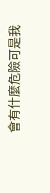會有什麼危險可是我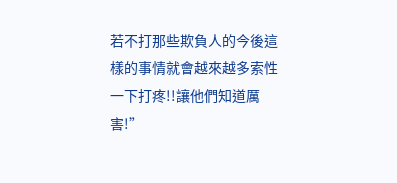若不打那些欺負人的今後這樣的事情就會越來越多索性一下打疼!!讓他們知道厲害!”